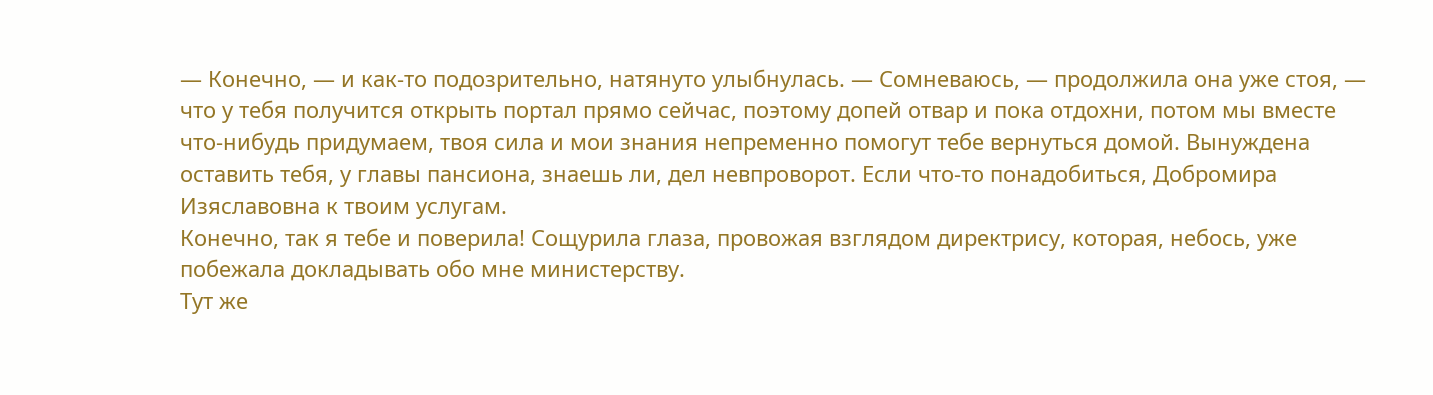— Конечно, — и как-то подозрительно, натянуто улыбнулась. — Сомневаюсь, — продолжила она уже стоя, — что у тебя получится открыть портал прямо сейчас, поэтому допей отвар и пока отдохни, потом мы вместе что-нибудь придумаем, твоя сила и мои знания непременно помогут тебе вернуться домой. Вынуждена оставить тебя, у главы пансиона, знаешь ли, дел невпроворот. Если что-то понадобиться, Добромира Изяславовна к твоим услугам.
Конечно, так я тебе и поверила! Сощурила глаза, провожая взглядом директрису, которая, небось, уже побежала докладывать обо мне министерству.
Тут же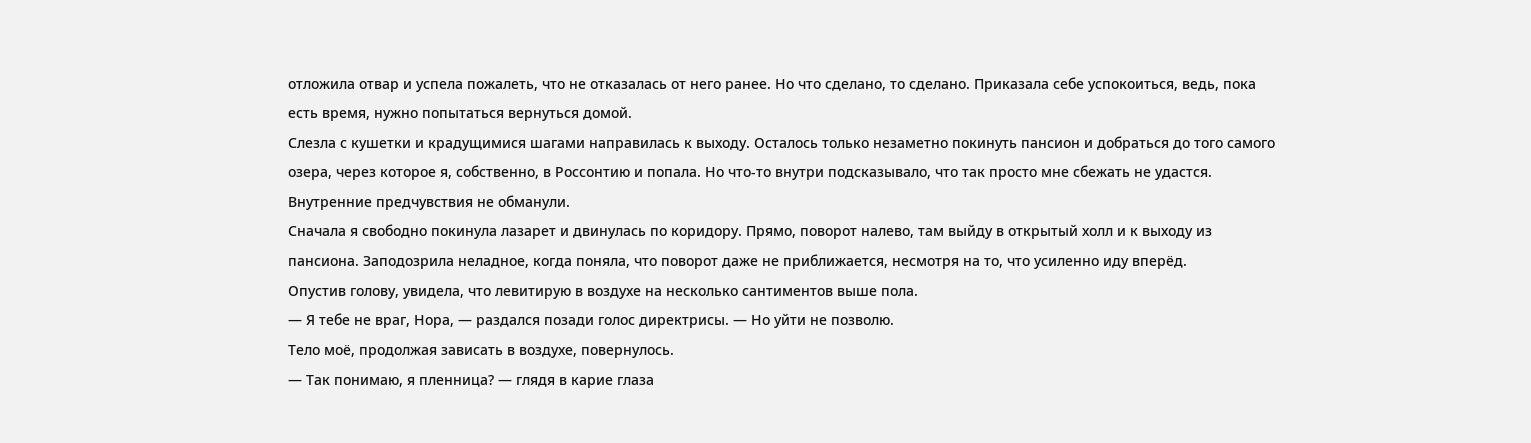отложила отвар и успела пожалеть, что не отказалась от него ранее. Но что сделано, то сделано. Приказала себе успокоиться, ведь, пока есть время, нужно попытаться вернуться домой.
Слезла с кушетки и крадущимися шагами направилась к выходу. Осталось только незаметно покинуть пансион и добраться до того самого озера, через которое я, собственно, в Россонтию и попала. Но что-то внутри подсказывало, что так просто мне сбежать не удастся.
Внутренние предчувствия не обманули.
Сначала я свободно покинула лазарет и двинулась по коридору. Прямо, поворот налево, там выйду в открытый холл и к выходу из пансиона. Заподозрила неладное, когда поняла, что поворот даже не приближается, несмотря на то, что усиленно иду вперёд.
Опустив голову, увидела, что левитирую в воздухе на несколько сантиментов выше пола.
— Я тебе не враг, Нора, — раздался позади голос директрисы. — Но уйти не позволю.
Тело моё, продолжая зависать в воздухе, повернулось.
— Так понимаю, я пленница? — глядя в карие глаза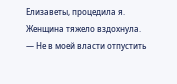Елизаветы, процедила я.
Женщина тяжело вздохнула.
— Не в моей власти отпустить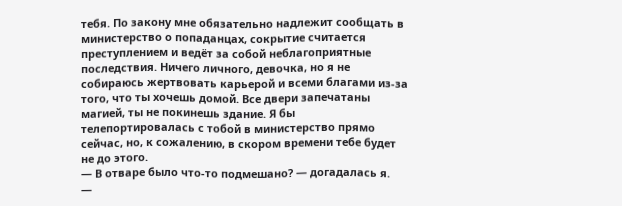тебя. По закону мне обязательно надлежит сообщать в министерство о попаданцах, сокрытие считается преступлением и ведёт за собой неблагоприятные последствия. Ничего личного, девочка, но я не собираюсь жертвовать карьерой и всеми благами из-за того, что ты хочешь домой. Все двери запечатаны магией, ты не покинешь здание. Я бы телепортировалась с тобой в министерство прямо сейчас, но, к сожалению, в скором времени тебе будет не до этого.
— В отваре было что-то подмешано? — догадалась я.
—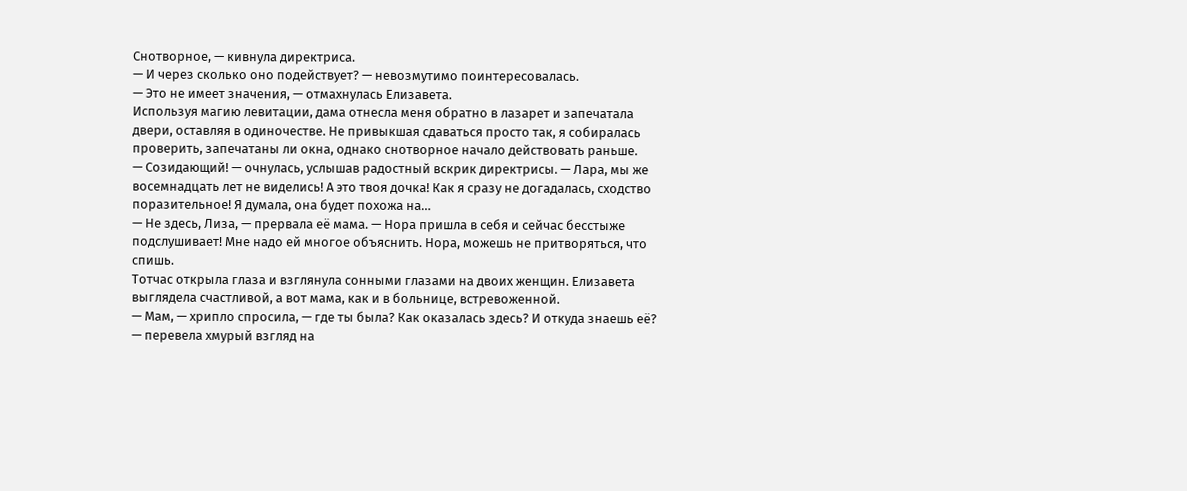Снотворное, — кивнула директриса.
— И через сколько оно подействует? — невозмутимо поинтересовалась.
— Это не имеет значения, — отмахнулась Елизавета.
Используя магию левитации, дама отнесла меня обратно в лазарет и запечатала двери, оставляя в одиночестве. Не привыкшая сдаваться просто так, я собиралась проверить, запечатаны ли окна, однако снотворное начало действовать раньше.
— Созидающий! — очнулась, услышав радостный вскрик директрисы. — Лара, мы же восемнадцать лет не виделись! А это твоя дочка! Как я сразу не догадалась, сходство поразительное! Я думала, она будет похожа на…
— Не здесь, Лиза, — прервала её мама. — Нора пришла в себя и сейчас бесстыже подслушивает! Мне надо ей многое объяснить. Нора, можешь не притворяться, что спишь.
Тотчас открыла глаза и взглянула сонными глазами на двоих женщин. Елизавета выглядела счастливой, а вот мама, как и в больнице, встревоженной.
— Мам, — хрипло спросила, — где ты была? Как оказалась здесь? И откуда знаешь её? — перевела хмурый взгляд на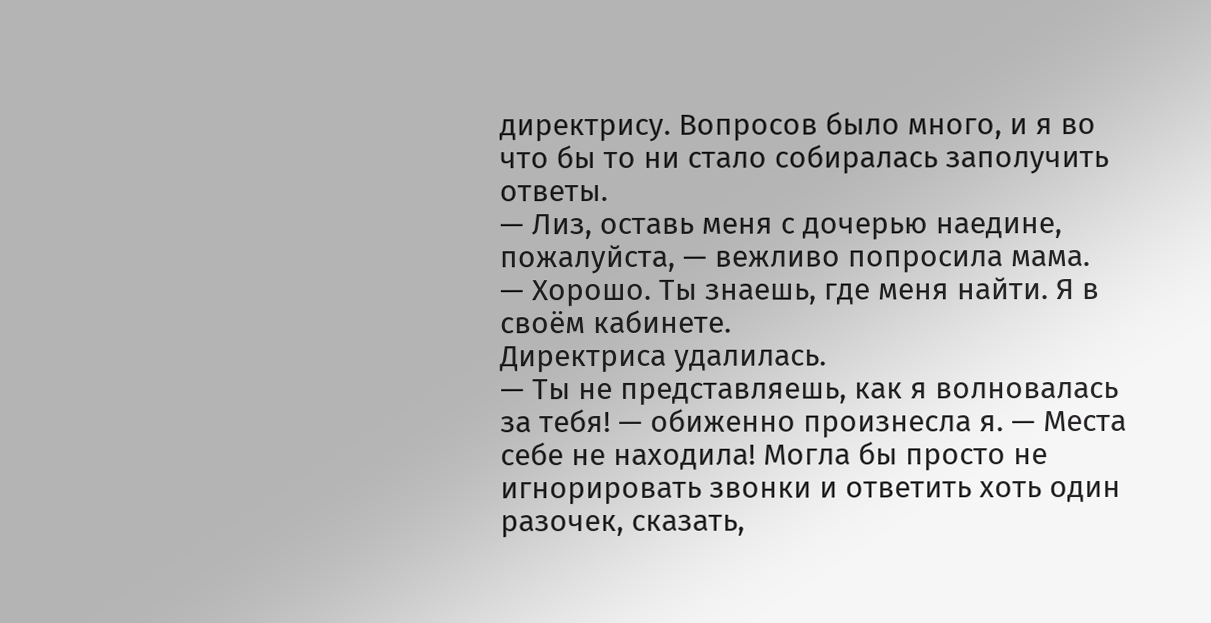директрису. Вопросов было много, и я во что бы то ни стало собиралась заполучить ответы.
— Лиз, оставь меня с дочерью наедине, пожалуйста, — вежливо попросила мама.
— Хорошо. Ты знаешь, где меня найти. Я в своём кабинете.
Директриса удалилась.
— Ты не представляешь, как я волновалась за тебя! — обиженно произнесла я. — Места себе не находила! Могла бы просто не игнорировать звонки и ответить хоть один разочек, сказать,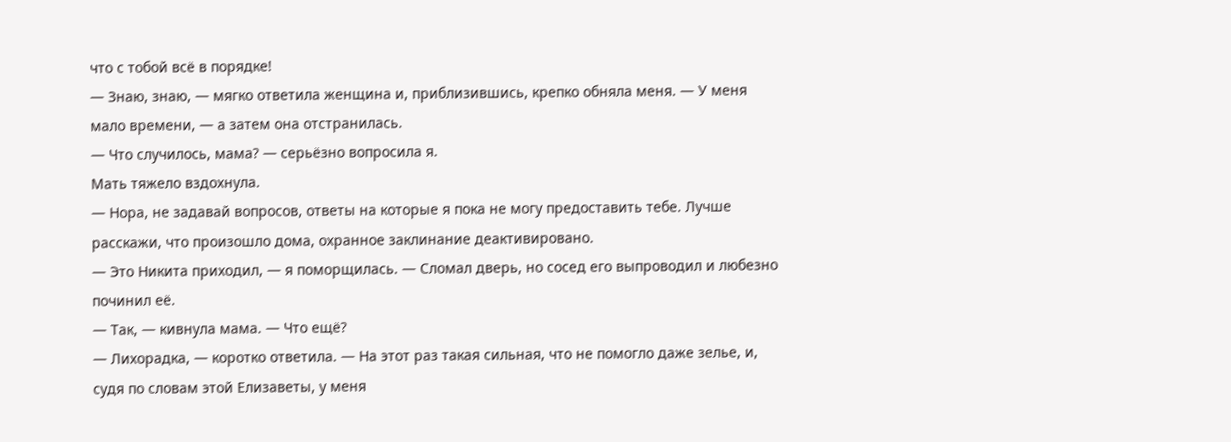что с тобой всё в порядке!
— Знаю, знаю, — мягко ответила женщина и, приблизившись, крепко обняла меня. — У меня мало времени, — а затем она отстранилась.
— Что случилось, мама? — серьёзно вопросила я.
Мать тяжело вздохнула.
— Нора, не задавай вопросов, ответы на которые я пока не могу предоставить тебе. Лучше расскажи, что произошло дома, охранное заклинание деактивировано.
— Это Никита приходил, — я поморщилась. — Сломал дверь, но сосед его выпроводил и любезно починил её.
— Так, — кивнула мама. — Что ещё?
— Лихорадка, — коротко ответила. — На этот раз такая сильная, что не помогло даже зелье, и, судя по словам этой Елизаветы, у меня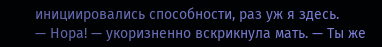инициировались способности, раз уж я здесь.
— Нора! — укоризненно вскрикнула мать. — Ты же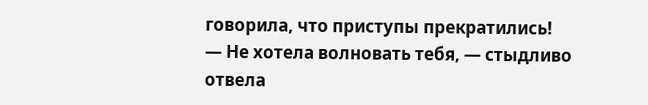говорила, что приступы прекратились!
— Не хотела волновать тебя, — стыдливо отвела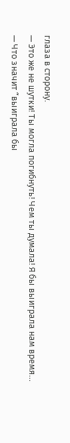глаза в сторону.
— Это же не шутки! Ты могла погибнуть! Чем ты думала! Я бы выиграла нам время…
— Что значит “выиграла бы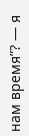нам время”? — я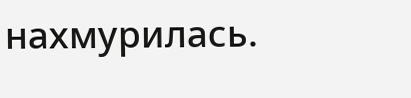нахмурилась.